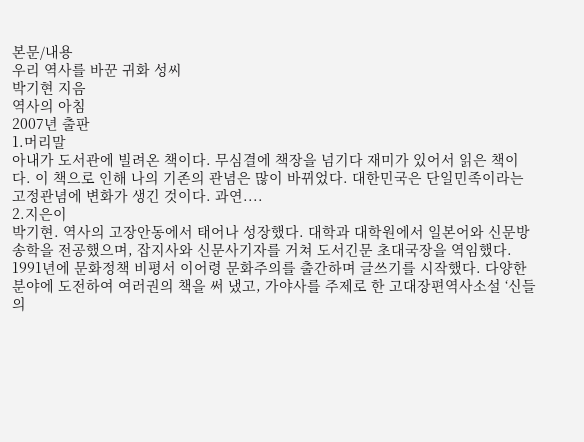본문/내용
우리 역사를 바꾼 귀화 성씨
박기현 지음
역사의 아침
2007년 출판
1.머리말
아내가 도서관에 빌려온 책이다. 무심결에 책장을 넘기다 재미가 있어서 읽은 책이다. 이 책으로 인해 나의 기존의 관념은 많이 바뀌었다. 대한민국은 단일민족이라는 고정관념에 변화가 생긴 것이다. 과연....
2.지은이
박기현. 역사의 고장안동에서 태어나 성장했다. 대학과 대학원에서 일본어와 신문방송학을 전공했으며, 잡지사와 신문사기자를 거쳐 도서긴문 초대국장을 역임했다. 1991년에 문화정책 비평서 이어령 문화주의를 출간하며 글쓰기를 시작했다. 다양한 분야에 도전하여 여러권의 책을 써 냈고, 가야사를 주제로 한 고대장편역사소설 ‘신들의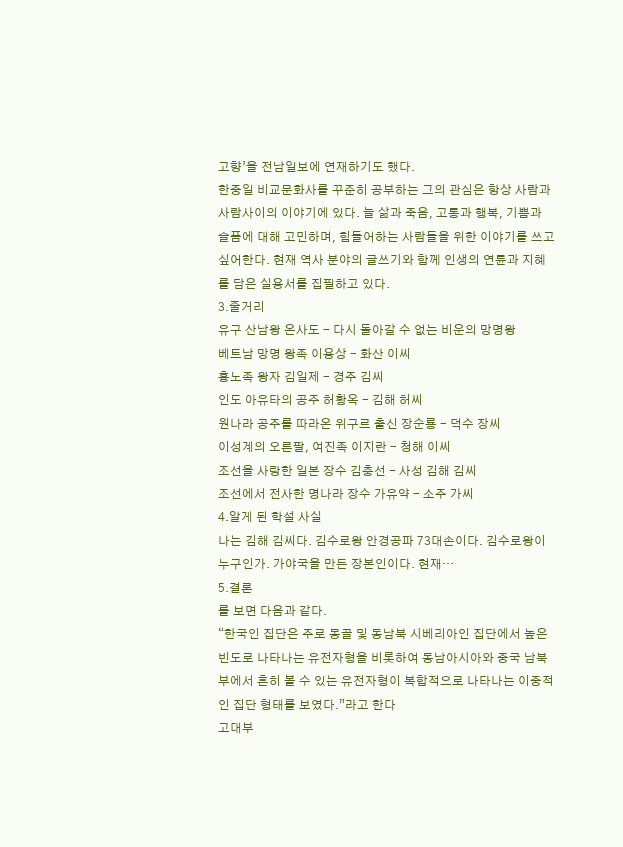고향’을 전남일보에 연재하기도 했다.
한중일 비교문화사를 꾸준히 공부하는 그의 관심은 항상 사람과 사람사이의 이야기에 있다. 늘 삶과 죽음, 고통과 행복, 기쁨과 슬픔에 대해 고민하며, 힘들어하는 사람들을 위한 이야기를 쓰고 싶어한다. 현재 역사 분야의 글쓰기와 함께 인생의 연륜과 지혜를 담은 실용서를 집필하고 있다.
3.줄거리
유구 산남왕 온사도 - 다시 돌아갈 수 없는 비운의 망명왕
베트남 망명 왕족 이용상 - 화산 이씨
흉노족 왕자 김일제 - 경주 김씨
인도 아유타의 공주 허황옥 - 김해 허씨
원나라 공주를 따라온 위구르 출신 장순룡 - 덕수 장씨
이성계의 오른팔, 여진족 이지란 - 청해 이씨
조선을 사랑한 일본 장수 김충선 - 사성 김해 김씨
조선에서 전사한 명나라 장수 가유약 - 소주 가씨
4.알게 된 학설 사실
나는 김해 김씨다. 김수로왕 안경공파 73대손이다. 김수로왕이 누구인가. 가야국을 만든 장본인이다. 현재…
5.결론
를 보면 다음과 같다.
“한국인 집단은 주로 몽골 및 동남북 시베리아인 집단에서 높은 빈도로 나타나는 유전자형을 비롯하여 동남아시아와 중국 남북부에서 흔히 볼 수 있는 유전자형이 복합적으로 나타나는 이중적인 집단 형태를 보였다.”라고 한다
고대부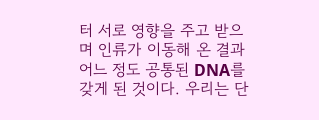터 서로 영향을 주고 받으며 인류가 이동해 온 결과 어느 정도 공통된 DNA를 갖게 된 것이다. 우리는 단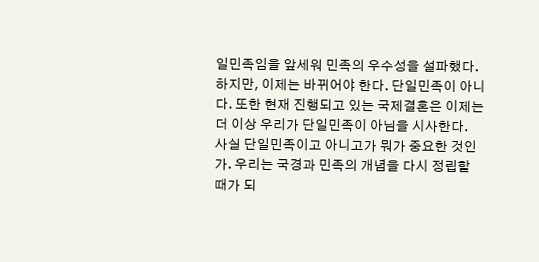일민족임을 앞세워 민족의 우수성을 설파했다. 하지만, 이제는 바뀌어야 한다. 단일민족이 아니다. 또한 현재 진행되고 있는 국제결혼은 이제는 더 이상 우리가 단일민족이 아님을 시사한다.
사실 단일민족이고 아니고가 뭐가 중요한 것인가. 우리는 국경과 민족의 개념을 다시 정립할 때가 되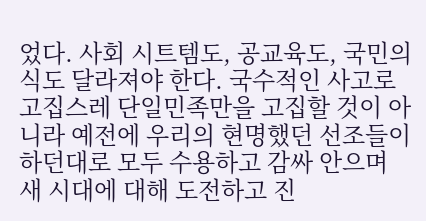었다. 사회 시트템도, 공교육도, 국민의식도 달라져야 한다. 국수적인 사고로 고집스레 단일민족만을 고집할 것이 아니라 예전에 우리의 현명했던 선조들이 하던대로 모두 수용하고 감싸 안으며 새 시대에 대해 도전하고 진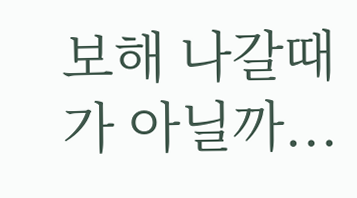보해 나갈때가 아닐까...